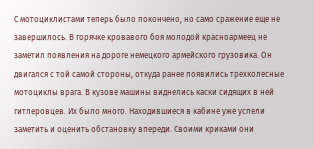С мотоциклистами теперь было покончено, но само сражение еще не завершилось. В горячке кровавого боя молодой красноармеец не заметил появления на дороге немецкого армейского грузовика. Он двигался с той самой стороны, откуда ранее появились трехколесные мотоциклы врага. В кузове машины виднелись каски сидящих в ней гитлеровцев. Их было много. Находившиеся в кабине уже успели заметить и оценить обстановку впереди. Своими криками они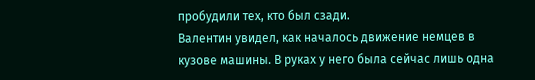пробудили тех, кто был сзади.
Валентин увидел, как началось движение немцев в кузове машины. В руках у него была сейчас лишь одна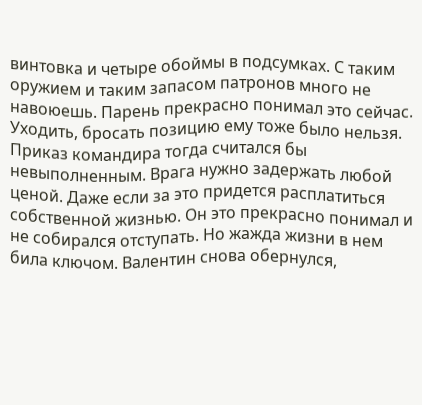винтовка и четыре обоймы в подсумках. С таким оружием и таким запасом патронов много не навоюешь. Парень прекрасно понимал это сейчас. Уходить, бросать позицию ему тоже было нельзя. Приказ командира тогда считался бы невыполненным. Врага нужно задержать любой ценой. Даже если за это придется расплатиться собственной жизнью. Он это прекрасно понимал и не собирался отступать. Но жажда жизни в нем била ключом. Валентин снова обернулся,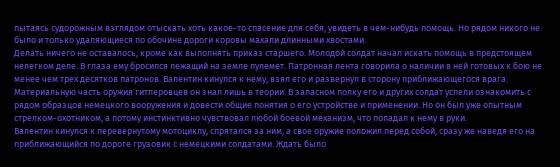пытаясь судорожным взглядом отыскать хоть какое-то спасение для себя, увидеть в чем-нибудь помощь. Но рядом никого не было и только удаляющиеся по обочине дороги коровы махали длинными хвостами.
Делать ничего не оставалось, кроме как выполнять приказ старшего. Молодой солдат начал искать помощь в предстоящем нелегком деле. В глаза ему бросился лежащий на земле пулемет. Патронная лента говорила о наличии в ней готовых к бою не менее чем трех десятков патронов. Валентин кинулся к нему, взял его и развернул в сторону приближающегося врага.
Материальную часть оружия гитлеровцев он знал лишь в теории. В запасном полку его и других солдат успели ознакомить с рядом образцов немецкого вооружения и довести общие понятия о его устройстве и применении. Но он был уже опытным стрелком-охотником, а потому инстинктивно чувствовал любой боевой механизм, что попадал к нему в руки.
Валентин кинулся к перевернутому мотоциклу, спрятался за ним, а свое оружие положил перед собой, сразу же наведя его на приближающийся по дороге грузовик с немецкими солдатами. Ждать было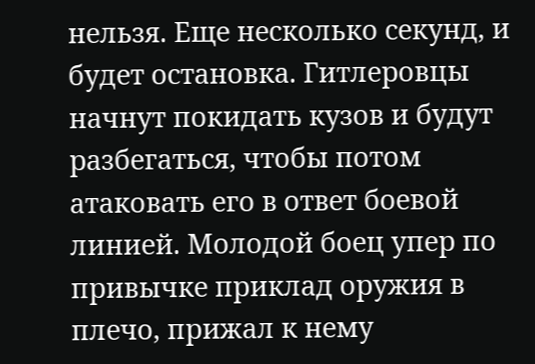нельзя. Еще несколько секунд, и будет остановка. Гитлеровцы начнут покидать кузов и будут разбегаться, чтобы потом атаковать его в ответ боевой линией. Молодой боец упер по привычке приклад оружия в плечо, прижал к нему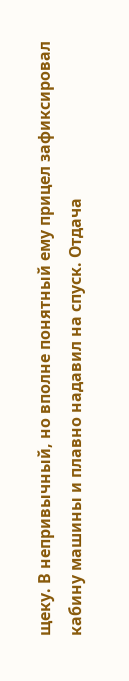щеку. В непривычный, но вполне понятный ему прицел зафиксировал кабину машины и плавно надавил на спуск. Отдача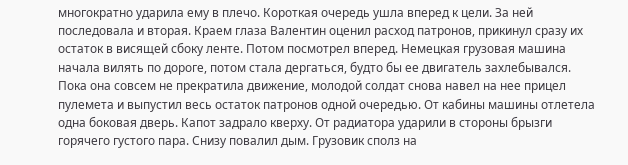многократно ударила ему в плечо. Короткая очередь ушла вперед к цели. За ней последовала и вторая. Краем глаза Валентин оценил расход патронов, прикинул сразу их остаток в висящей сбоку ленте. Потом посмотрел вперед. Немецкая грузовая машина начала вилять по дороге, потом стала дергаться, будто бы ее двигатель захлебывался. Пока она совсем не прекратила движение, молодой солдат снова навел на нее прицел пулемета и выпустил весь остаток патронов одной очередью. От кабины машины отлетела одна боковая дверь. Капот задрало кверху. От радиатора ударили в стороны брызги горячего густого пара. Снизу повалил дым. Грузовик сполз на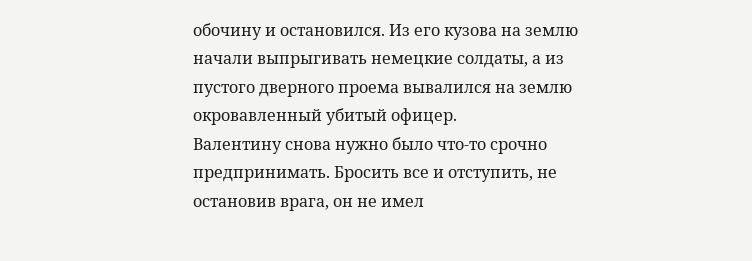обочину и остановился. Из его кузова на землю начали выпрыгивать немецкие солдаты, а из пустого дверного проема вывалился на землю окровавленный убитый офицер.
Валентину снова нужно было что-то срочно предпринимать. Бросить все и отступить, не остановив врага, он не имел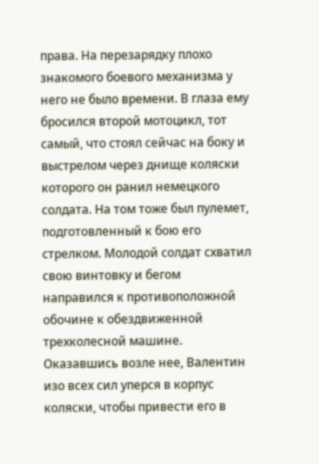права. На перезарядку плохо знакомого боевого механизма у него не было времени. В глаза ему бросился второй мотоцикл, тот самый, что стоял сейчас на боку и выстрелом через днище коляски которого он ранил немецкого солдата. На том тоже был пулемет, подготовленный к бою его стрелком. Молодой солдат схватил свою винтовку и бегом направился к противоположной обочине к обездвиженной трехколесной машине.
Оказавшись возле нее, Валентин изо всех сил уперся в корпус коляски, чтобы привести его в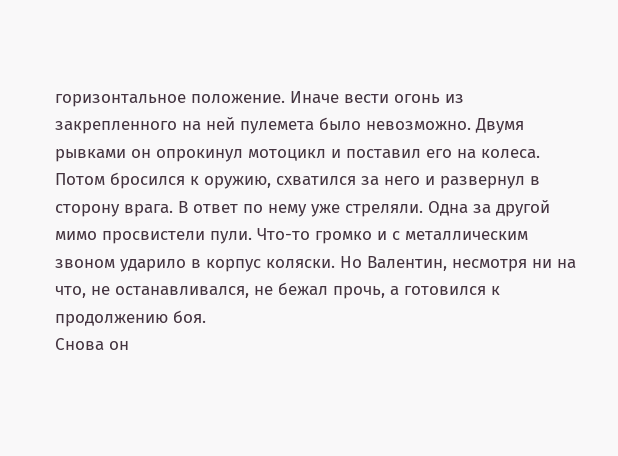горизонтальное положение. Иначе вести огонь из закрепленного на ней пулемета было невозможно. Двумя рывками он опрокинул мотоцикл и поставил его на колеса. Потом бросился к оружию, схватился за него и развернул в сторону врага. В ответ по нему уже стреляли. Одна за другой мимо просвистели пули. Что-то громко и с металлическим звоном ударило в корпус коляски. Но Валентин, несмотря ни на что, не останавливался, не бежал прочь, а готовился к продолжению боя.
Снова он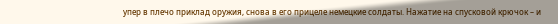упер в плечо приклад оружия, снова в его прицеле немецкие солдаты. Нажатие на спусковой крючок – и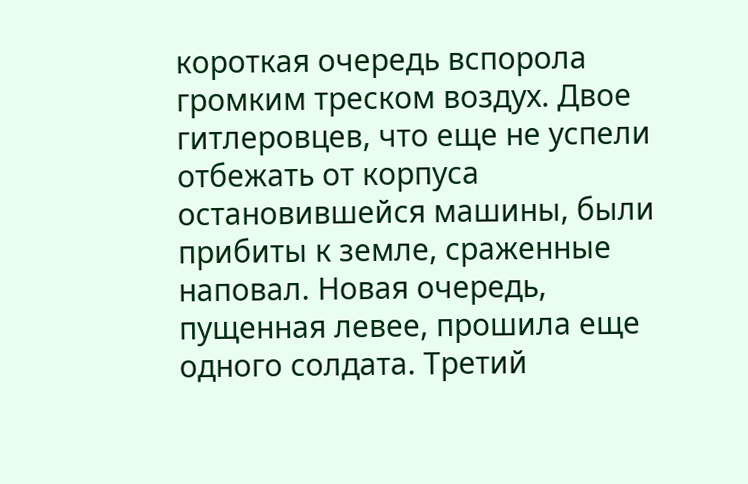короткая очередь вспорола громким треском воздух. Двое гитлеровцев, что еще не успели отбежать от корпуса остановившейся машины, были прибиты к земле, сраженные наповал. Новая очередь, пущенная левее, прошила еще одного солдата. Третий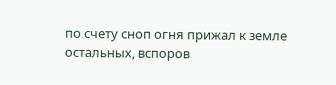по счету сноп огня прижал к земле остальных, вспоров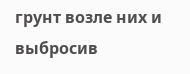грунт возле них и выбросив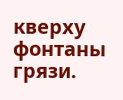кверху фонтаны грязи.